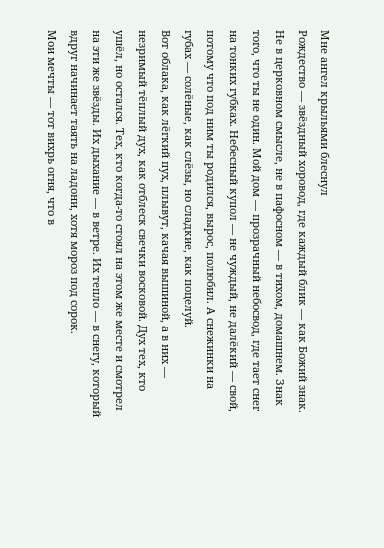Мне ангел крыльями блеснул
Рождество — звёздный хоровод, где каждый блик — как Божий знак. Не в церковном смысле, не в пафосном — в тихом, домашнем. Знак того, что ты не один. Мой дом — прозрачный небосвод, где тает снег на тонких губках. Небесный купол — не чуждый, не далёкий — свой, потому что под ним ты родился, вырос, полюбил. А снежинки на губах — солёные, как слёзы, но сладкие, как поцелуй.
Вот облака, как лёгкий пух, плывут, качая вышиной, а в них — незримый тёплый дух, как отблеск свечки восковой. Дух тех, кто ушёл, но остался. Тех, кто когда-то стоял на этом же месте и смотрел на эти же звёзды. Их дыхание — в ветре. Их тепло — в снегу, который вдруг начинает таять на ладони, хотя мороз под сорок.
Мои мечты — тот вихрь огня, что в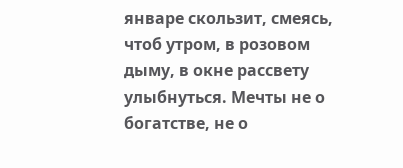январе скользит, смеясь, чтоб утром, в розовом дыму, в окне рассвету улыбнуться. Мечты не о богатстве, не о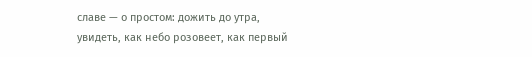славе — о простом: дожить до утра, увидеть, как небо розовеет, как первый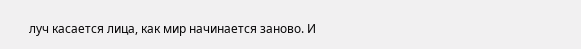луч касается лица, как мир начинается заново. И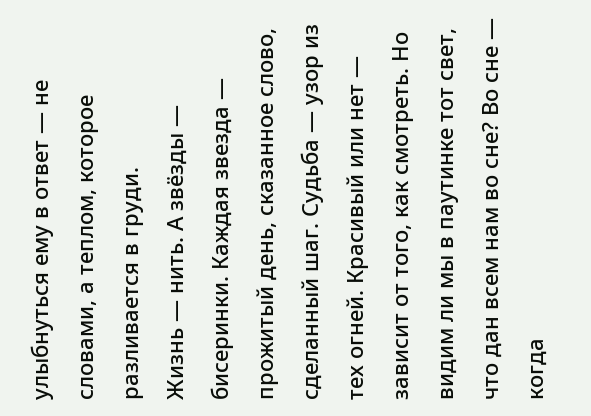улыбнуться ему в ответ — не словами, а теплом, которое разливается в груди.
Жизнь — нить. А звёзды — бисеринки. Каждая звезда — прожитый день, сказанное слово, сделанный шаг. Судьба — узор из тех огней. Красивый или нет — зависит от того, как смотреть. Но видим ли мы в паутинке тот свет, что дан всем нам во сне? Во сне — когда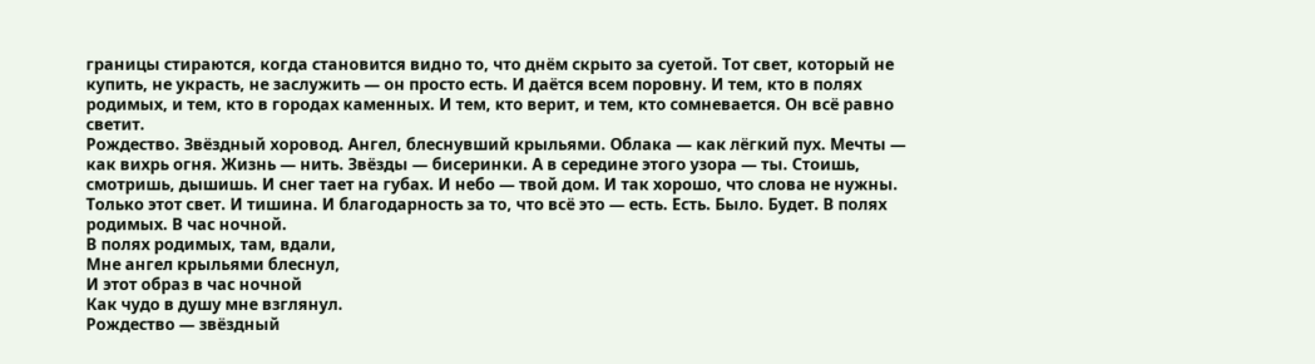границы стираются, когда становится видно то, что днём скрыто за суетой. Тот свет, который не купить, не украсть, не заслужить — он просто есть. И даётся всем поровну. И тем, кто в полях родимых, и тем, кто в городах каменных. И тем, кто верит, и тем, кто сомневается. Он всё равно светит.
Рождество. Звёздный хоровод. Ангел, блеснувший крыльями. Облака — как лёгкий пух. Мечты — как вихрь огня. Жизнь — нить. Звёзды — бисеринки. А в середине этого узора — ты. Стоишь, смотришь, дышишь. И снег тает на губах. И небо — твой дом. И так хорошо, что слова не нужны. Только этот свет. И тишина. И благодарность за то, что всё это — есть. Есть. Было. Будет. В полях родимых. В час ночной.
В полях родимых, там, вдали,
Мне ангел крыльями блеснул,
И этот образ в час ночной
Как чудо в душу мне взглянул.
Рождество — звёздный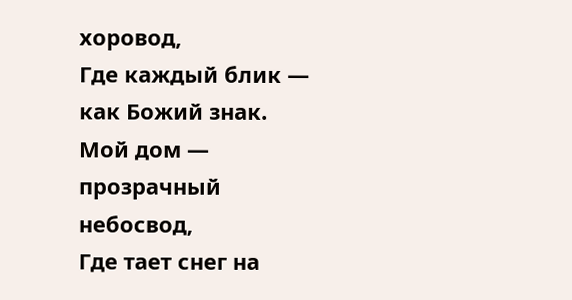хоровод,
Где каждый блик — как Божий знак.
Мой дом — прозрачный небосвод,
Где тает снег на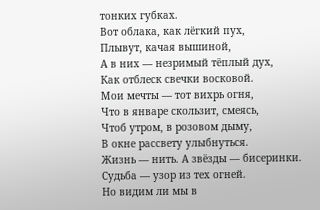тонких губках.
Вот облака, как лёгкий пух,
Плывут, качая вышиной,
А в них — незримый тёплый дух,
Как отблеск свечки восковой.
Мои мечты — тот вихрь огня,
Что в январе скользит, смеясь,
Чтоб утром, в розовом дыму,
В окне рассвету улыбнуться.
Жизнь — нить. А звёзды — бисеринки.
Судьба — узор из тех огней.
Но видим ли мы в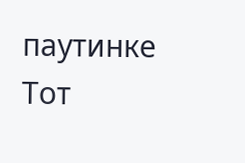паутинке
Тот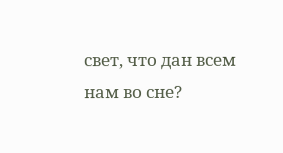свет, что дан всем нам во сне?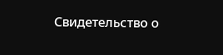Свидетельство о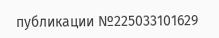публикации №225033101629